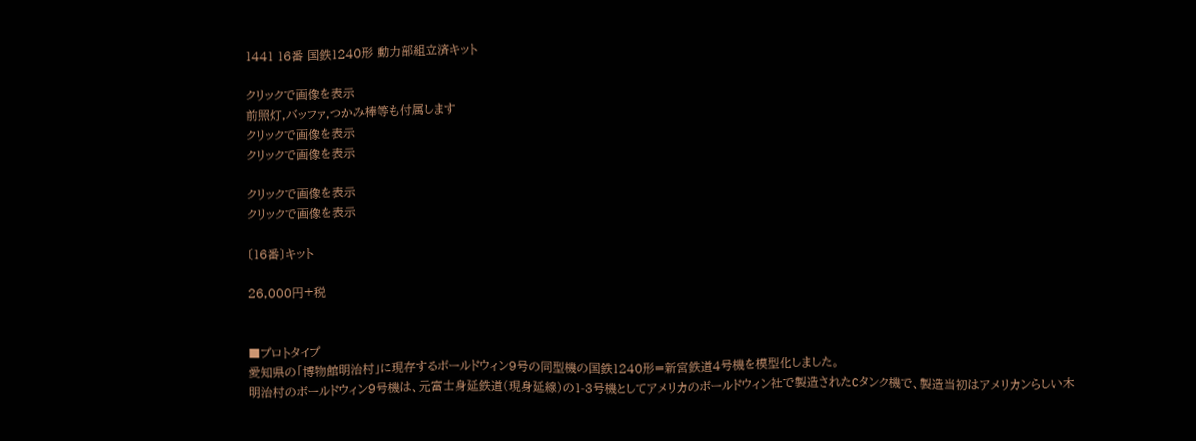1441 16番 国鉄1240形 動力部組立済キット

クリックで画像を表示
前照灯,バッファ,つかみ棒等も付属します
クリックで画像を表示
クリックで画像を表示

クリックで画像を表示
クリックで画像を表示

〔16番〕キット

26,000円+税


■プロトタイプ
愛知県の「博物館明治村」に現存するボールドウィン9号の同型機の国鉄1240形=新宮鉄道4号機を模型化しました。
明治村のボールドウィン9号機は、元富士身延鉄道(現身延線)の1-3号機としてアメリカのボールドウィン社で製造されたCタンク機で、製造当初はアメリカンらしい木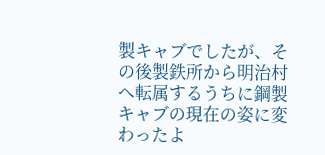製キャブでしたが、その後製鉄所から明治村へ転属するうちに鋼製キャブの現在の姿に変わったよ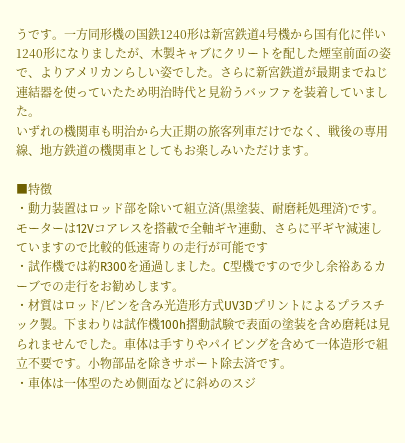うです。一方同形機の国鉄1240形は新宮鉄道4号機から国有化に伴い1240形になりましたが、木製キャブにクリートを配した煙室前面の姿で、よりアメリカンらしい姿でした。さらに新宮鉄道が最期までねじ連結器を使っていたため明治時代と見紛うバッファを装着していました。
いずれの機関車も明治から大正期の旅客列車だけでなく、戦後の専用線、地方鉄道の機関車としてもお楽しみいただけます。

■特徴
・動力装置はロッド部を除いて組立済(黒塗装、耐磨耗処理済)です。モーターは12Vコアレスを搭載で全軸ギヤ連動、さらに平ギヤ減速していますので比較的低速寄りの走行が可能です
・試作機では約R300を通過しました。C型機ですので少し余裕あるカーブでの走行をお勧めします。
・材質はロッド/ピンを含み光造形方式UV3Dプリントによるプラスチック製。下まわりは試作機100h摺動試験で表面の塗装を含め磨耗は見られませんでした。車体は手すりやパイピングを含めて一体造形で組立不要です。小物部品を除きサポート除去済です。
・車体は一体型のため側面などに斜めのスジ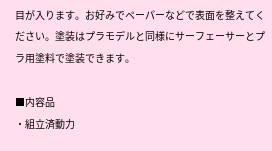目が入ります。お好みでペーパーなどで表面を整えてください。塗装はプラモデルと同様にサーフェーサーとプラ用塗料で塗装できます。

■内容品
・組立済動力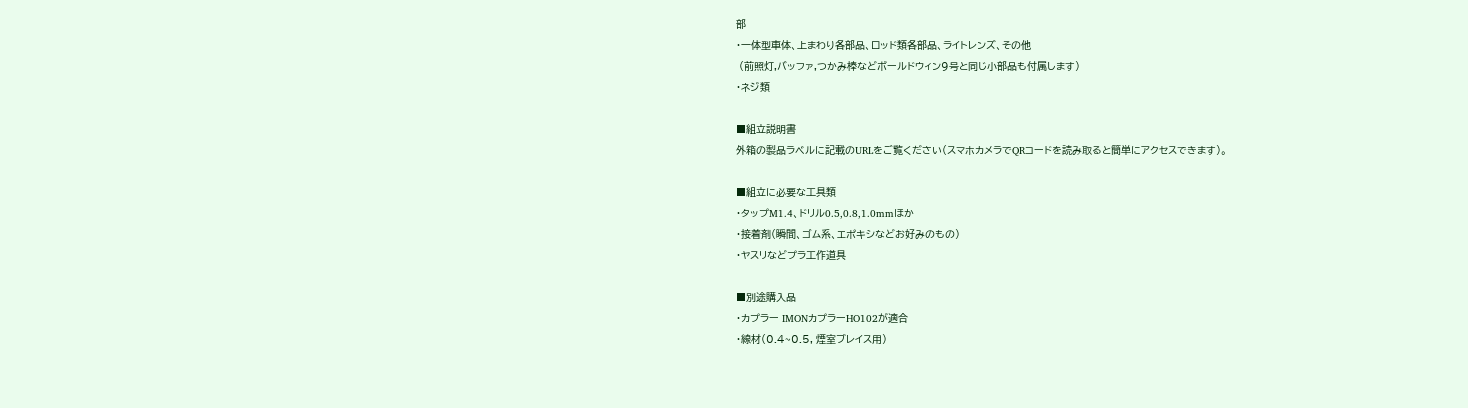部
・一体型車体、上まわり各部品、ロッド類各部品、ライトレンズ、その他
 (前照灯,バッファ,つかみ棒などボールドウィン9号と同じ小部品も付属します)
・ネジ類

■組立説明書
外箱の製品ラベルに記載のURLをご覧ください(スマホカメラでQRコードを読み取ると簡単にアクセスできます)。

■組立に必要な工具類
・タップM1.4、ドリル0.5,0.8,1.0mmほか
・接着剤(瞬間、ゴム系、エポキシなどお好みのもの)
・ヤスリなどプラ工作道具

■別途購入品
・カプラー IMONカプラーHO102が適合
・線材(0.4~0.5, 煙室ブレイス用)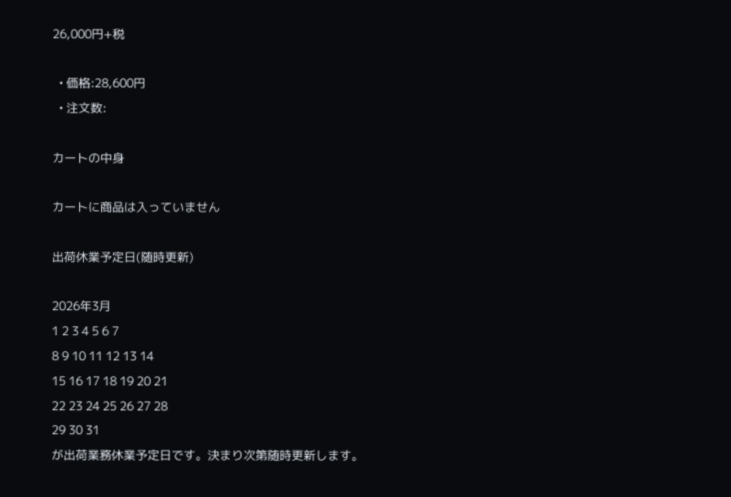26,000円+税

  • 価格:28,600円
  • 注文数:

カートの中身

カートに商品は入っていません

出荷休業予定日(随時更新)

2026年3月
1 2 3 4 5 6 7
8 9 10 11 12 13 14
15 16 17 18 19 20 21
22 23 24 25 26 27 28
29 30 31
が出荷業務休業予定日です。決まり次第随時更新します。